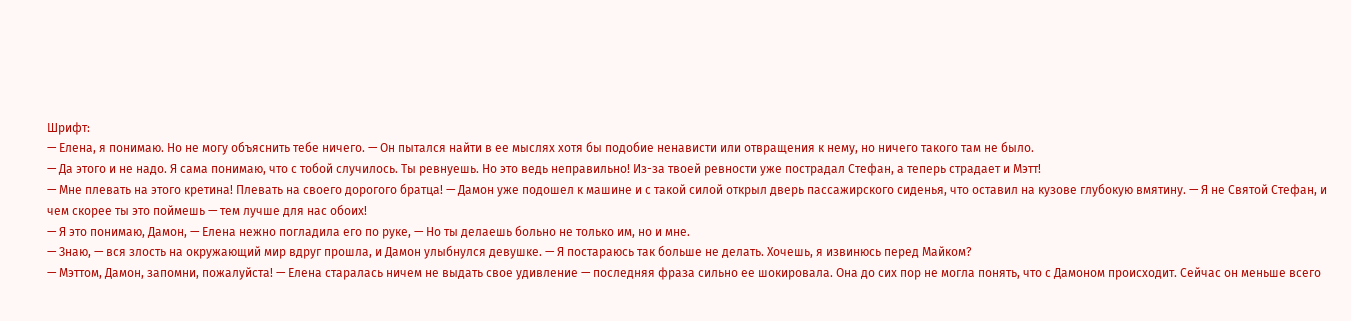Шрифт:
— Елена, я понимаю. Но не могу объяснить тебе ничего. — Он пытался найти в ее мыслях хотя бы подобие ненависти или отвращения к нему, но ничего такого там не было.
— Да этого и не надо. Я сама понимаю, что с тобой случилось. Ты ревнуешь. Но это ведь неправильно! Из-за твоей ревности уже пострадал Стефан, а теперь страдает и Мэтт!
— Мне плевать на этого кретина! Плевать на своего дорогого братца! — Дамон уже подошел к машине и с такой силой открыл дверь пассажирского сиденья, что оставил на кузове глубокую вмятину. — Я не Святой Стефан, и чем скорее ты это поймешь — тем лучше для нас обоих!
— Я это понимаю, Дамон, — Елена нежно погладила его по руке, — Но ты делаешь больно не только им, но и мне.
— Знаю, — вся злость на окружающий мир вдруг прошла, и Дамон улыбнулся девушке. — Я постараюсь так больше не делать. Хочешь, я извинюсь перед Майком?
— Мэттом, Дамон, запомни, пожалуйста! — Елена старалась ничем не выдать свое удивление — последняя фраза сильно ее шокировала. Она до сих пор не могла понять, что с Дамоном происходит. Сейчас он меньше всего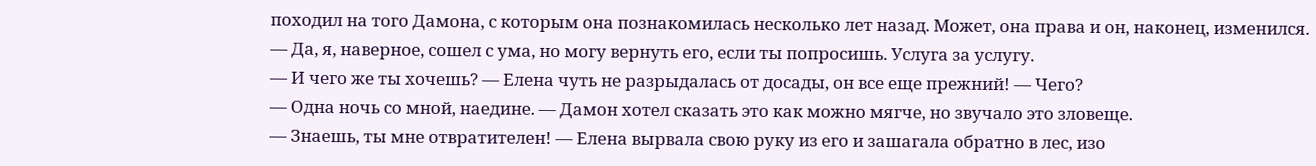походил на того Дамона, с которым она познакомилась несколько лет назад. Может, она права и он, наконец, изменился.
— Да, я, наверное, сошел с ума, но могу вернуть его, если ты попросишь. Услуга за услугу.
— И чего же ты хочешь? — Елена чуть не разрыдалась от досады, он все еще прежний! — Чего?
— Одна ночь со мной, наедине. — Дамон хотел сказать это как можно мягче, но звучало это зловеще.
— Знаешь, ты мне отвратителен! — Елена вырвала свою руку из его и зашагала обратно в лес, изо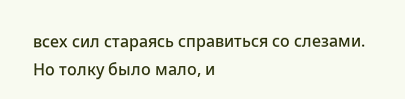всех сил стараясь справиться со слезами.
Но толку было мало, и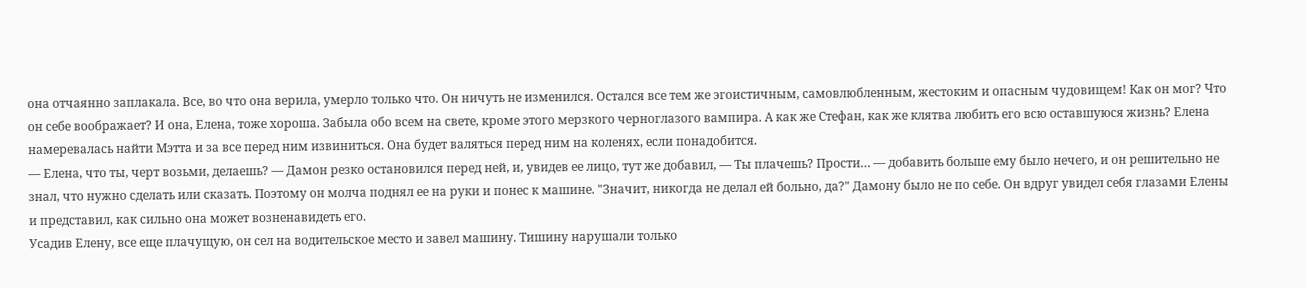она отчаянно заплакала. Все, во что она верила, умерло только что. Он ничуть не изменился. Остался все тем же эгоистичным, самовлюбленным, жестоким и опасным чудовищем! Как он мог? Что он себе воображает? И она, Елена, тоже хороша. Забыла обо всем на свете, кроме этого мерзкого черноглазого вампира. А как же Стефан, как же клятва любить его всю оставшуюся жизнь? Елена намеревалась найти Мэтта и за все перед ним извиниться. Она будет валяться перед ним на коленях, если понадобится.
— Елена, что ты, черт возьми, делаешь? — Дамон резко остановился перед ней, и, увидев ее лицо, тут же добавил, — Ты плачешь? Прости… — добавить больше ему было нечего, и он решительно не знал, что нужно сделать или сказать. Поэтому он молча поднял ее на руки и понес к машине. "Значит, никогда не делал ей больно, да?" Дамону было не по себе. Он вдруг увидел себя глазами Елены и представил, как сильно она может возненавидеть его.
Усадив Елену, все еще плачущую, он сел на водительское место и завел машину. Тишину нарушали только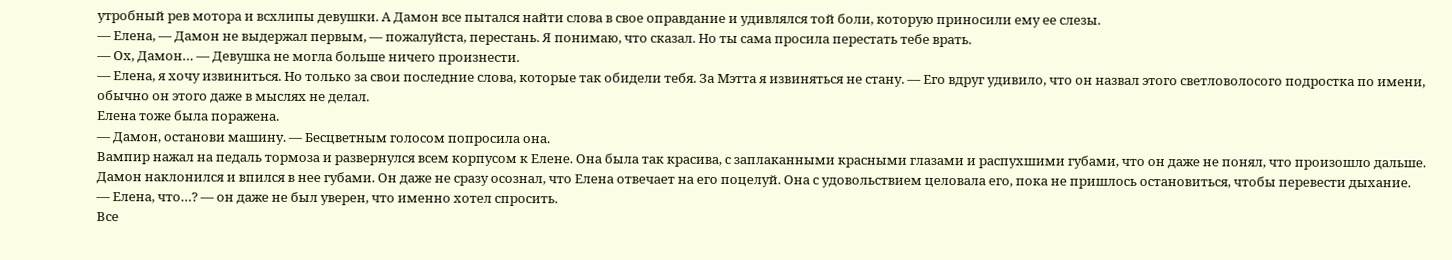утробный рев мотора и всхлипы девушки. А Дамон все пытался найти слова в свое оправдание и удивлялся той боли, которую приносили ему ее слезы.
— Елена, — Дамон не выдержал первым, — пожалуйста, перестань. Я понимаю, что сказал. Но ты сама просила перестать тебе врать.
— Ох, Дамон… — Девушка не могла больше ничего произнести.
— Елена, я хочу извиниться. Но только за свои последние слова, которые так обидели тебя. За Мэтта я извиняться не стану. — Его вдруг удивило, что он назвал этого светловолосого подростка по имени, обычно он этого даже в мыслях не делал.
Елена тоже была поражена.
— Дамон, останови машину. — Бесцветным голосом попросила она.
Вампир нажал на педаль тормоза и развернулся всем корпусом к Елене. Она была так красива, с заплаканными красными глазами и распухшими губами, что он даже не понял, что произошло дальше.
Дамон наклонился и впился в нее губами. Он даже не сразу осознал, что Елена отвечает на его поцелуй. Она с удовольствием целовала его, пока не пришлось остановиться, чтобы перевести дыхание.
— Елена, что…? — он даже не был уверен, что именно хотел спросить.
Все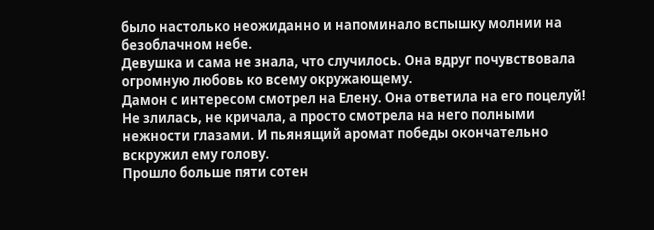было настолько неожиданно и напоминало вспышку молнии на безоблачном небе.
Девушка и сама не знала, что случилось. Она вдруг почувствовала огромную любовь ко всему окружающему.
Дамон с интересом смотрел на Елену. Она ответила на его поцелуй! Не злилась, не кричала, а просто смотрела на него полными нежности глазами. И пьянящий аромат победы окончательно вскружил ему голову.
Прошло больше пяти сотен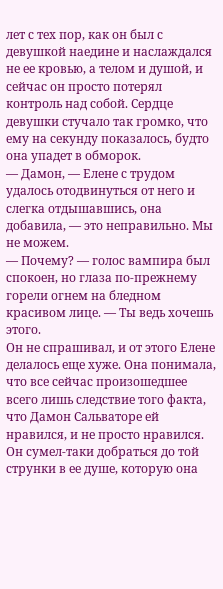лет с тех пор, как он был с девушкой наедине и наслаждался не ее кровью, а телом и душой, и сейчас он просто потерял контроль над собой. Сердце девушки стучало так громко, что ему на секунду показалось, будто она упадет в обморок.
— Дамон, — Елене с трудом удалось отодвинуться от него и слегка отдышавшись, она добавила, — это неправильно. Мы не можем.
— Почему? — голос вампира был спокоен, но глаза по-прежнему горели огнем на бледном красивом лице. — Ты ведь хочешь этого.
Он не спрашивал, и от этого Елене делалось еще хуже. Она понимала, что все сейчас произошедшее всего лишь следствие того факта, что Дамон Сальваторе ей нравился, и не просто нравился. Он сумел-таки добраться до той струнки в ее душе, которую она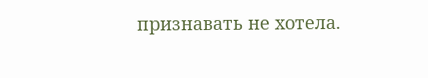признавать не хотела.